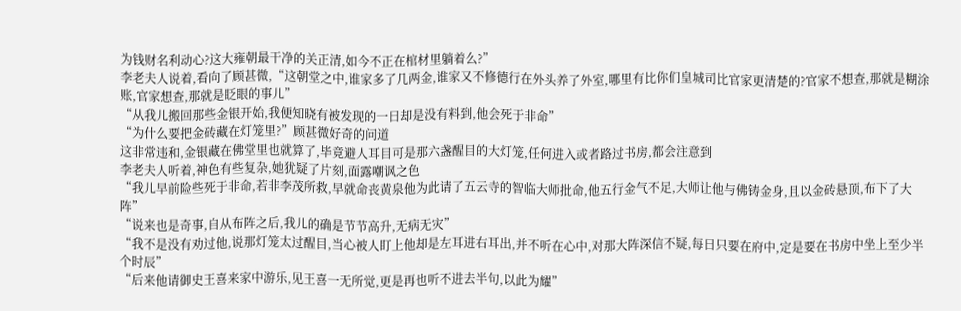为钱财名利动心?这大雍朝最干净的关正清,如今不正在棺材里躺着么?”
李老夫人说着,看向了顾甚微,“这朝堂之中,谁家多了几两金,谁家又不修德行在外头养了外室,哪里有比你们皇城司比官家更清楚的?官家不想查,那就是糊涂账,官家想查,那就是眨眼的事儿”
“从我儿搬回那些金银开始,我便知晓有被发现的一日却是没有料到,他会死于非命”
“为什么要把金砖藏在灯笼里?”顾甚微好奇的问道
这非常违和,金银藏在佛堂里也就算了,毕竟避人耳目可是那六盏醒目的大灯笼,任何进入或者路过书房,都会注意到
李老夫人听着,神色有些复杂,她犹疑了片刻,面露嘲讽之色
“我儿早前险些死于非命,若非李茂所救,早就命丧黄泉他为此请了五云寺的智临大师批命,他五行金气不足,大师让他与佛铸金身,且以金砖悬顶,布下了大阵”
“说来也是奇事,自从布阵之后,我儿的确是节节高升,无病无灾”
“我不是没有劝过他,说那灯笼太过醒目,当心被人盯上他却是左耳进右耳出,并不听在心中,对那大阵深信不疑,每日只要在府中,定是要在书房中坐上至少半个时辰”
“后来他请御史王喜来家中游乐,见王喜一无所觉,更是再也听不进去半句,以此为耀”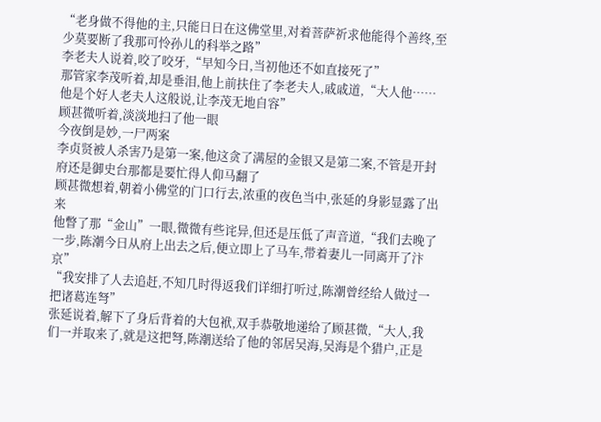“老身做不得他的主,只能日日在这佛堂里,对着菩萨祈求他能得个善终,至少莫要断了我那可怜孙儿的科举之路”
李老夫人说着,咬了咬牙,“早知今日,当初他还不如直接死了”
那管家李茂听着,却是垂泪,他上前扶住了李老夫人,戚戚道,“大人他……他是个好人老夫人这般说,让李茂无地自容”
顾甚微听着,淡淡地扫了他一眼
今夜倒是妙,一尸两案
李贞贤被人杀害乃是第一案,他这贪了满屋的金银又是第二案,不管是开封府还是御史台那都是要忙得人仰马翻了
顾甚微想着,朝着小佛堂的门口行去,浓重的夜色当中,张延的身影显露了出来
他瞥了那“金山”一眼,微微有些诧异,但还是压低了声音道,“我们去晚了一步,陈潮今日从府上出去之后,便立即上了马车,带着妻儿一同离开了汴京”
“我安排了人去追赶,不知几时得返我们详细打听过,陈潮曾经给人做过一把诸葛连弩”
张延说着,解下了身后背着的大包袱,双手恭敬地递给了顾甚微,“大人,我们一并取来了,就是这把弩,陈潮送给了他的邻居吴海,吴海是个猎户,正是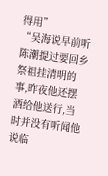得用”
“吴海说早前听陈潮提过要回乡祭祖挂清明的事,昨夜他还摆酒给他送行,当时并没有听闻他说临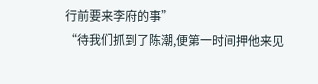行前要来李府的事”
“待我们抓到了陈潮,便第一时间押他来见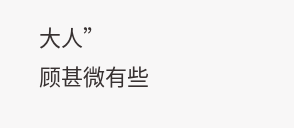大人”
顾甚微有些